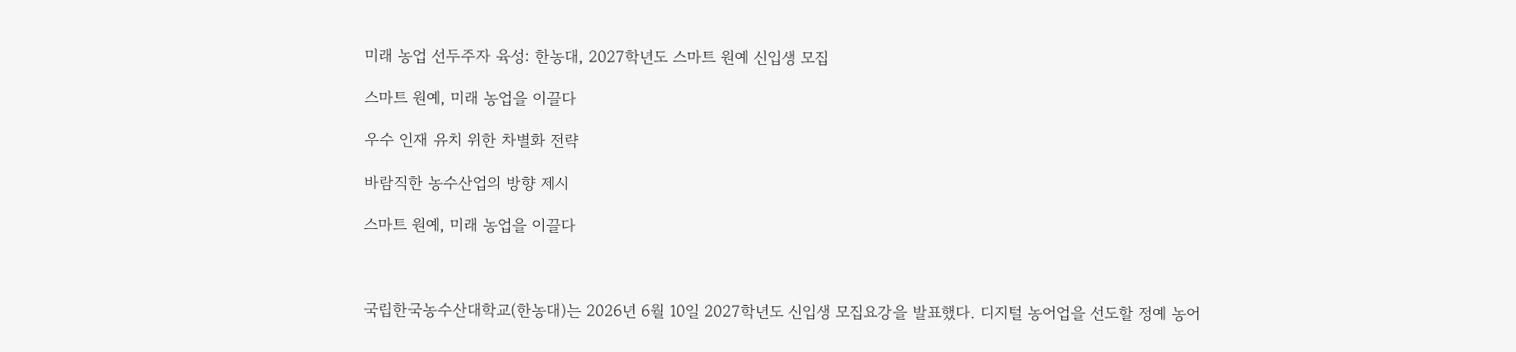미래 농업 선두주자 육성: 한농대, 2027학년도 스마트 원예 신입생 모집

스마트 원예, 미래 농업을 이끌다

우수 인재 유치 위한 차별화 전략

바람직한 농수산업의 방향 제시

스마트 원예, 미래 농업을 이끌다



국립한국농수산대학교(한농대)는 2026년 6월 10일 2027학년도 신입생 모집요강을 발표했다. 디지털 농어업을 선도할 정예 농어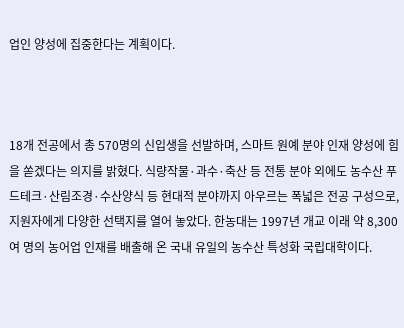업인 양성에 집중한다는 계획이다.



18개 전공에서 총 570명의 신입생을 선발하며, 스마트 원예 분야 인재 양성에 힘을 쏟겠다는 의지를 밝혔다. 식량작물·과수·축산 등 전통 분야 외에도 농수산 푸드테크·산림조경·수산양식 등 현대적 분야까지 아우르는 폭넓은 전공 구성으로, 지원자에게 다양한 선택지를 열어 놓았다. 한농대는 1997년 개교 이래 약 8,300여 명의 농어업 인재를 배출해 온 국내 유일의 농수산 특성화 국립대학이다.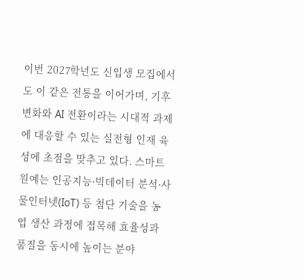이번 2027학년도 신입생 모집에서도 이 같은 전통을 이어가며, 기후 변화와 AI 전환이라는 시대적 과제에 대응할 수 있는 실전형 인재 육성에 초점을 맞추고 있다. 스마트 원예는 인공지능·빅데이터 분석·사물인터넷(IoT) 등 첨단 기술을 농업 생산 과정에 접목해 효율성과 품질을 동시에 높이는 분야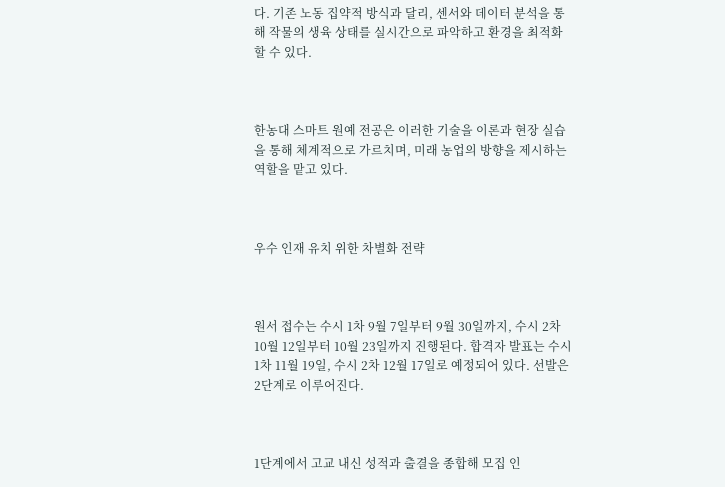다. 기존 노동 집약적 방식과 달리, 센서와 데이터 분석을 통해 작물의 생육 상태를 실시간으로 파악하고 환경을 최적화할 수 있다.



한농대 스마트 원예 전공은 이러한 기술을 이론과 현장 실습을 통해 체계적으로 가르치며, 미래 농업의 방향을 제시하는 역할을 맡고 있다.



우수 인재 유치 위한 차별화 전략



원서 접수는 수시 1차 9월 7일부터 9월 30일까지, 수시 2차 10월 12일부터 10월 23일까지 진행된다. 합격자 발표는 수시 1차 11월 19일, 수시 2차 12월 17일로 예정되어 있다. 선발은 2단계로 이루어진다.



1단계에서 고교 내신 성적과 출결을 종합해 모집 인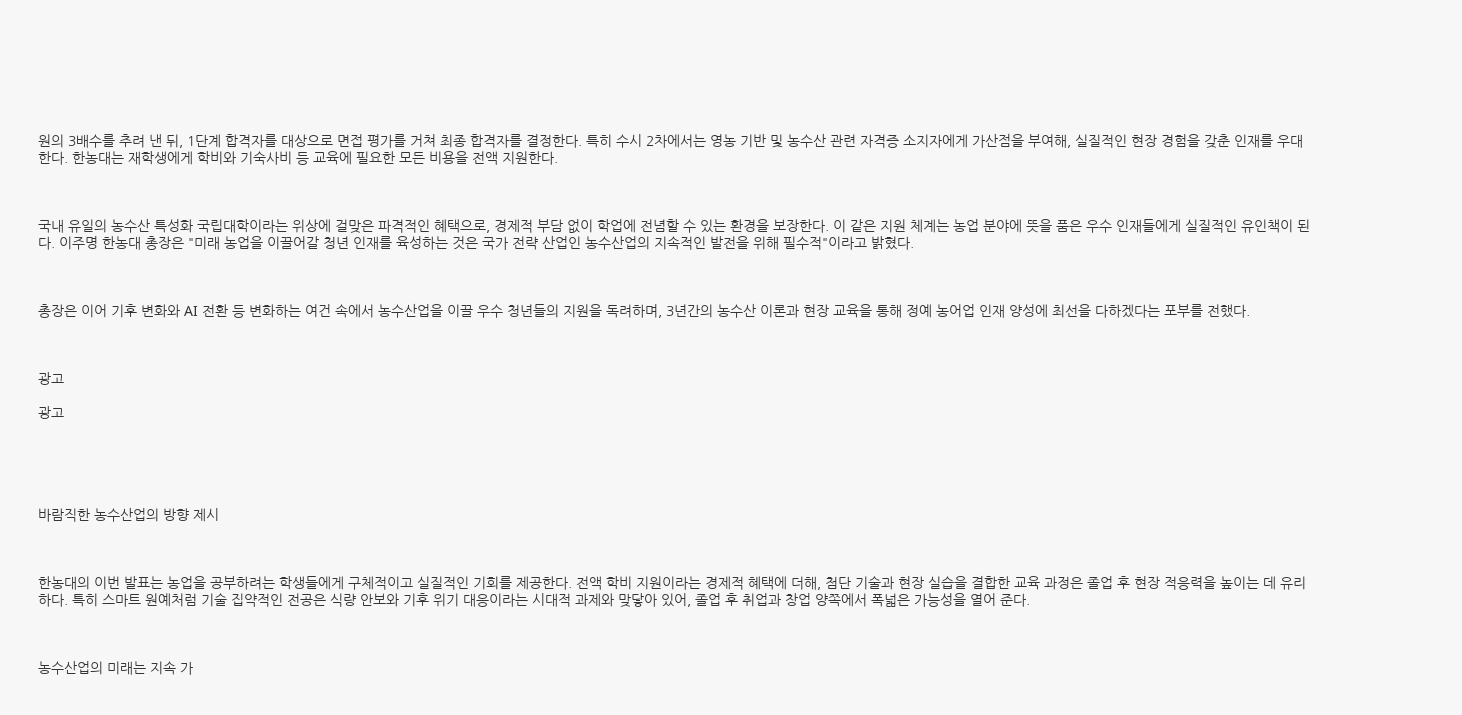원의 3배수를 추려 낸 뒤, 1단계 합격자를 대상으로 면접 평가를 거쳐 최종 합격자를 결정한다. 특히 수시 2차에서는 영농 기반 및 농수산 관련 자격증 소지자에게 가산점을 부여해, 실질적인 현장 경험을 갖춘 인재를 우대한다. 한농대는 재학생에게 학비와 기숙사비 등 교육에 필요한 모든 비용을 전액 지원한다.



국내 유일의 농수산 특성화 국립대학이라는 위상에 걸맞은 파격적인 혜택으로, 경제적 부담 없이 학업에 전념할 수 있는 환경을 보장한다. 이 같은 지원 체계는 농업 분야에 뜻을 품은 우수 인재들에게 실질적인 유인책이 된다. 이주명 한농대 총장은 "미래 농업을 이끌어갈 청년 인재를 육성하는 것은 국가 전략 산업인 농수산업의 지속적인 발전을 위해 필수적"이라고 밝혔다.



총장은 이어 기후 변화와 AI 전환 등 변화하는 여건 속에서 농수산업을 이끌 우수 청년들의 지원을 독려하며, 3년간의 농수산 이론과 현장 교육을 통해 정예 농어업 인재 양성에 최선을 다하겠다는 포부를 전했다.



광고

광고





바람직한 농수산업의 방향 제시



한농대의 이번 발표는 농업을 공부하려는 학생들에게 구체적이고 실질적인 기회를 제공한다. 전액 학비 지원이라는 경제적 혜택에 더해, 첨단 기술과 현장 실습을 결합한 교육 과정은 졸업 후 현장 적응력을 높이는 데 유리하다. 특히 스마트 원예처럼 기술 집약적인 전공은 식량 안보와 기후 위기 대응이라는 시대적 과제와 맞닿아 있어, 졸업 후 취업과 창업 양쪽에서 폭넓은 가능성을 열어 준다.



농수산업의 미래는 지속 가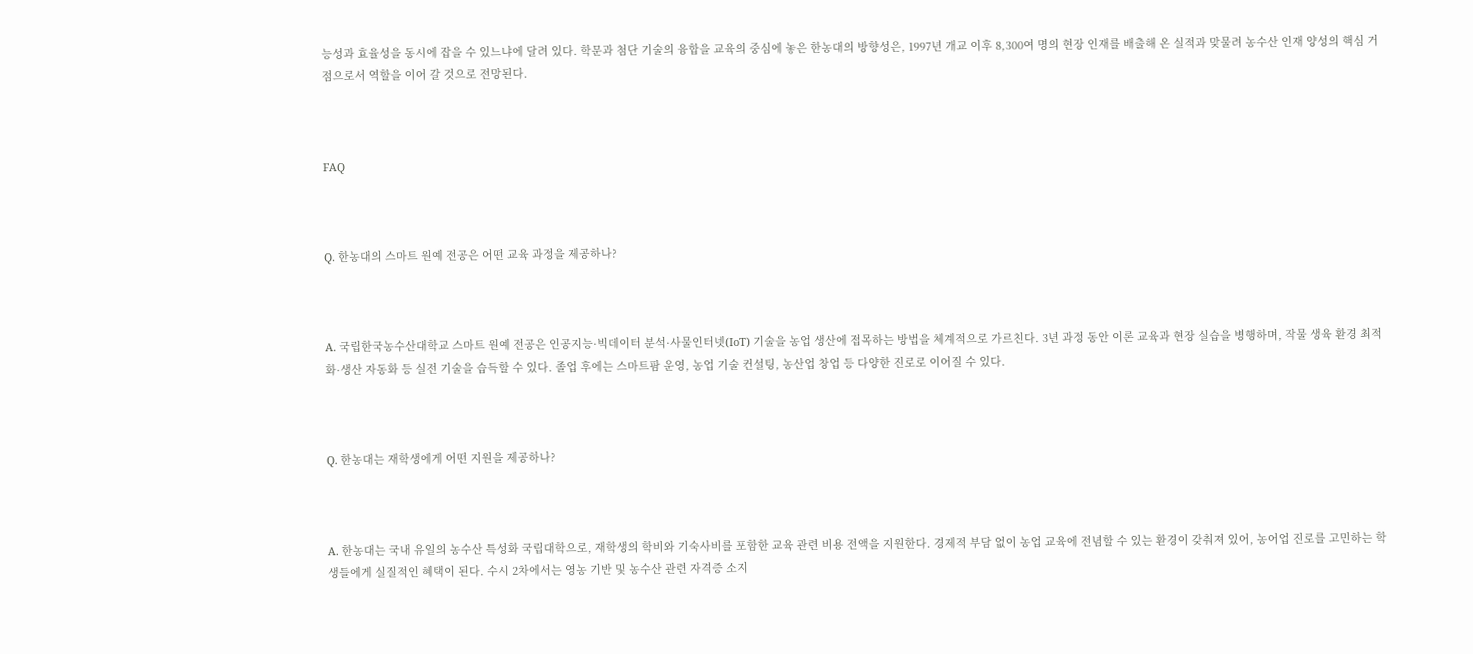능성과 효율성을 동시에 잡을 수 있느냐에 달려 있다. 학문과 첨단 기술의 융합을 교육의 중심에 놓은 한농대의 방향성은, 1997년 개교 이후 8,300여 명의 현장 인재를 배출해 온 실적과 맞물려 농수산 인재 양성의 핵심 거점으로서 역할을 이어 갈 것으로 전망된다.



FAQ



Q. 한농대의 스마트 원예 전공은 어떤 교육 과정을 제공하나?



A. 국립한국농수산대학교 스마트 원예 전공은 인공지능·빅데이터 분석·사물인터넷(IoT) 기술을 농업 생산에 접목하는 방법을 체계적으로 가르친다. 3년 과정 동안 이론 교육과 현장 실습을 병행하며, 작물 생육 환경 최적화·생산 자동화 등 실전 기술을 습득할 수 있다. 졸업 후에는 스마트팜 운영, 농업 기술 컨설팅, 농산업 창업 등 다양한 진로로 이어질 수 있다.



Q. 한농대는 재학생에게 어떤 지원을 제공하나?



A. 한농대는 국내 유일의 농수산 특성화 국립대학으로, 재학생의 학비와 기숙사비를 포함한 교육 관련 비용 전액을 지원한다. 경제적 부담 없이 농업 교육에 전념할 수 있는 환경이 갖춰져 있어, 농어업 진로를 고민하는 학생들에게 실질적인 혜택이 된다. 수시 2차에서는 영농 기반 및 농수산 관련 자격증 소지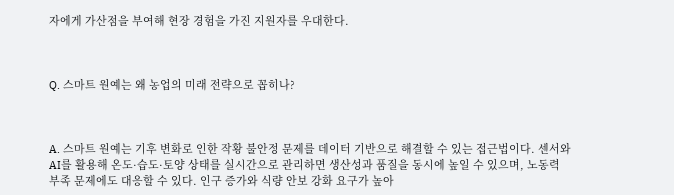자에게 가산점을 부여해 현장 경험을 가진 지원자를 우대한다.



Q. 스마트 원예는 왜 농업의 미래 전략으로 꼽히나?



A. 스마트 원예는 기후 변화로 인한 작황 불안정 문제를 데이터 기반으로 해결할 수 있는 접근법이다. 센서와 AI를 활용해 온도·습도·토양 상태를 실시간으로 관리하면 생산성과 품질을 동시에 높일 수 있으며, 노동력 부족 문제에도 대응할 수 있다. 인구 증가와 식량 안보 강화 요구가 높아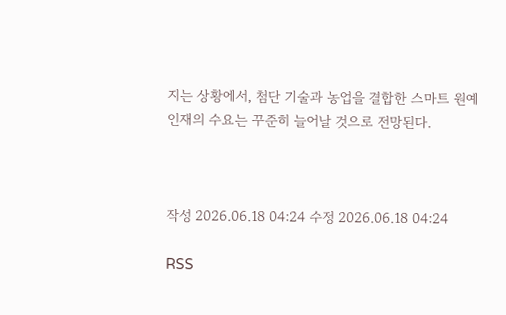지는 상황에서, 첨단 기술과 농업을 결합한 스마트 원예 인재의 수요는 꾸준히 늘어날 것으로 전망된다.



작성 2026.06.18 04:24 수정 2026.06.18 04:24

RSS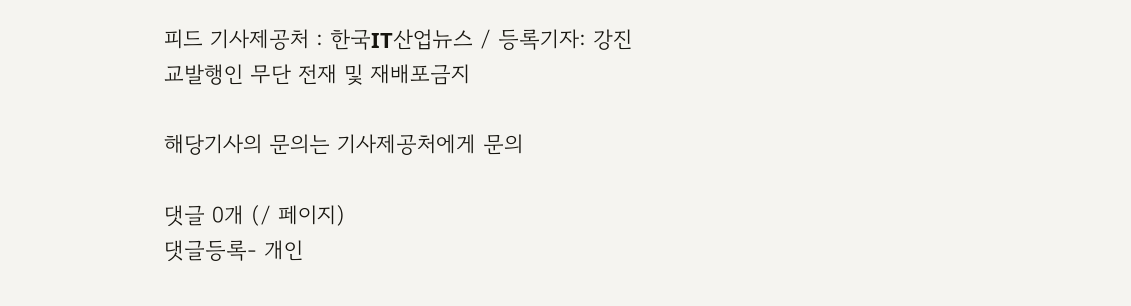피드 기사제공처 : 한국IT산업뉴스 / 등록기자: 강진교발행인 무단 전재 및 재배포금지

해당기사의 문의는 기사제공처에게 문의

댓글 0개 (/ 페이지)
댓글등록- 개인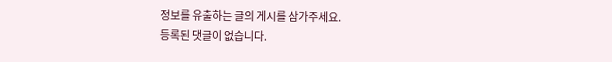정보를 유출하는 글의 게시를 삼가주세요.
등록된 댓글이 없습니다.